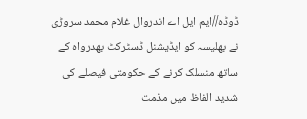ڈوڈہ//ایم ایل اے اندروال غلام محمد سروڑی نے بھلیسہ کو ایڈیشنل ڈسٹرکٹ بھدرواہ کے ساتھ منسلک کرنے کے حکومتی فیصلے کی شدید الفاظ میں مذمت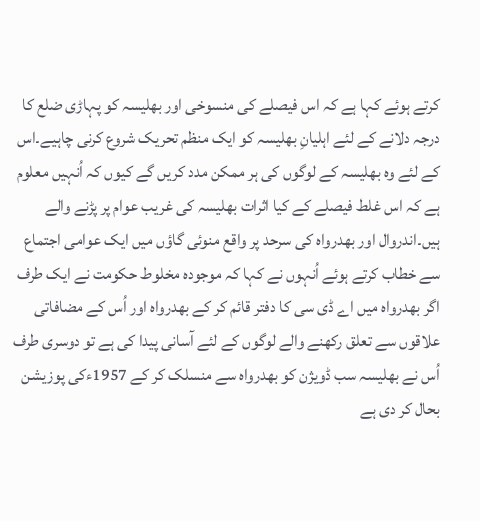کرتے ہوئے کہا ہے کہ اس فیصلے کی منسوخی اور بھلیسہ کو پہاڑی ضلع کا درجہ دلانے کے لئے اہلیانِ بھلیسہ کو ایک منظم تحریک شروع کرنی چاہیے۔اس کے لئے وہ بھلیسہ کے لوگوں کی ہر ممکن مدد کریں گے کیوں کہ اُنہیں معلوم ہے کہ اس غلط فیصلے کے کیا اثرات بھلیسہ کی غریب عوام پر پڑنے والے ہیں۔اندروال اور بھدرواہ کی سرحد پر واقع منوئی گاؤں میں ایک عوامی اجتماع سے خطاب کرتے ہوئے اُنہوں نے کہا کہ موجودہ مخلوط حکومت نے ایک طرف اگر بھدرواہ میں اے ڈی سی کا دفتر قائم کر کے بھدرواہ اور اُس کے مضافاتی علاقوں سے تعلق رکھنے والے لوگوں کے لئے آسانی پیدا کی ہے تو دوسری طرف اُس نے بھلیسہ سب ڈویژن کو بھدرواہ سے منسلک کر کے 1957ءکی پوزیشن بحال کر دی ہے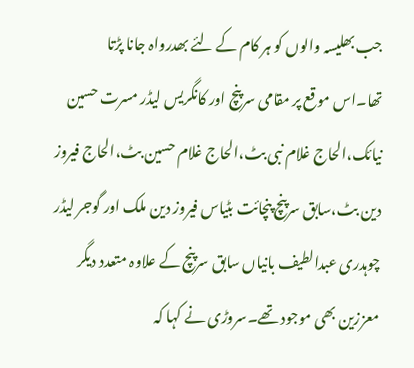جب بھلیسہ والوں کو ہر کام کے لئے بھدرواہ جانا پڑتا تھا۔اس موقع پر مقامی سرپنچ اور کانگریس لیڈر مسرت حسین نیائک،الحاج غلام نبی بٹ،الحاج غلام حسین بٹ،الحاج فیروز دین بٹ،سابق سرپنچ پنچائت بٹیاس فیروز دین ملک اور گوجر لیڈر چوہدری عبدالطیف بانیاں سابق سرپنچ کے علاوہ متعدد دیگر معززین بھی موجود تھے۔سروڑی نے کہا کہ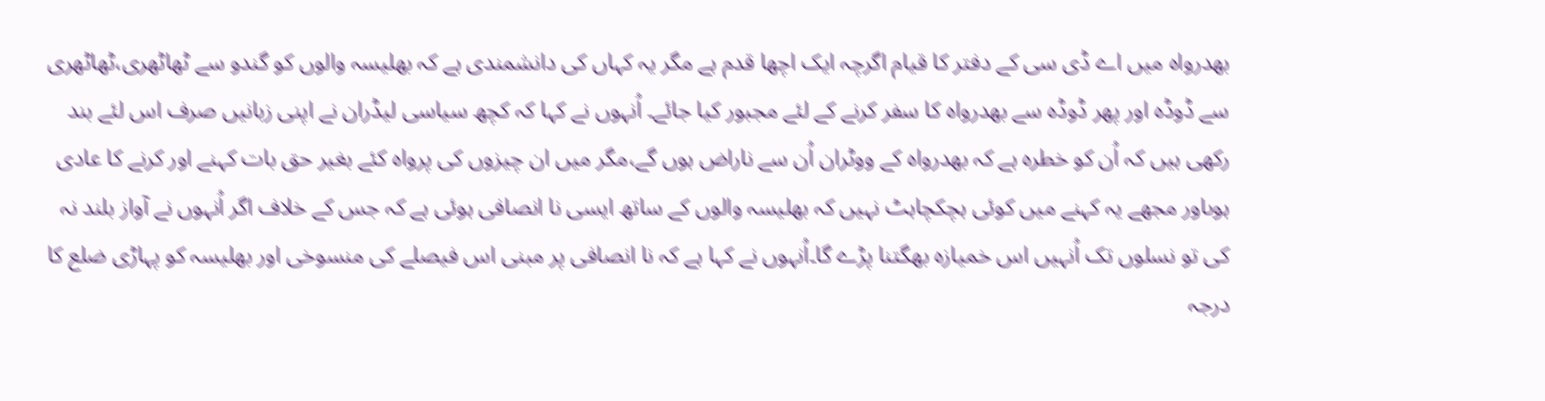بھدرواہ میں اے ڈی سی کے دفتر کا قیام اگرچہ ایک اچھا قدم ہے مگر یہ کہاں کی دانشمندی ہے کہ بھلیسہ والوں کو گندو سے ٹھاٹھری،ٹھاٹھری سے ڈوڈہ اور پھر ڈوڈہ سے بھدرواہ کا سفر کرنے کے لئے مجبور کیا جائے۔ اُنہوں نے کہا کہ کچھ سیاسی لیڈران نے اپنی زبانیں صرف اس لئے بند رکھی ہیں کہ اُن کو خطرہ ہے کہ بھدرواہ کے ووٹران اُن سے ناراض ہوں گے،مگر میں ان چیزوں کی پرواہ کئے بغیر حق بات کہنے اور کرنے کا عادی ہوںاور مجھے یہ کہنے میں کوئی ہچکچاہٹ نہیں کہ بھلیسہ والوں کے ساتھ ایسی نا انصافی ہوئی ہے کہ جس کے خلاف اگر اُنہوں نے آواز بلند نہ کی تو نسلوں تک اُنہیں اس خمیازہ بھگتنا پڑے گا۔اُنہوں نے کہا ہے کہ نا انصافی پر مبنی اس فیصلے کی منسوخی اور بھلیسہ کو پہاڑی ضلع کا درجہ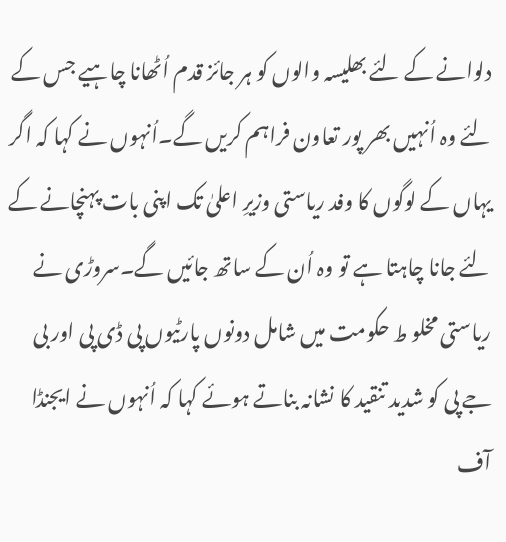دلوانے کے لئے بھلیسہ والوں کو ہر جائز قدم اُٹھانا چاہیے جس کے لئے وہ اُنہیں بھر پور تعاون فراہم کریں گے۔اُنہوں نے کہا کہ اگر یہاں کے لوگوں کا وفد ریاستی وزیرِ اعلیٰ تک اپنی بات پہنچانے کے لئے جانا چاہتا ہے تو وہ اُن کے ساتھ جائیں گے۔سروڑی نے ریاستی مخلو ط حکومت میں شامل دونوں پارٹیوں پی ڈی پی اور بی جے پی کو شدید تنقید کا نشانہ بناتے ہوئے کہا کہ اُنہوں نے ایجنڈا آف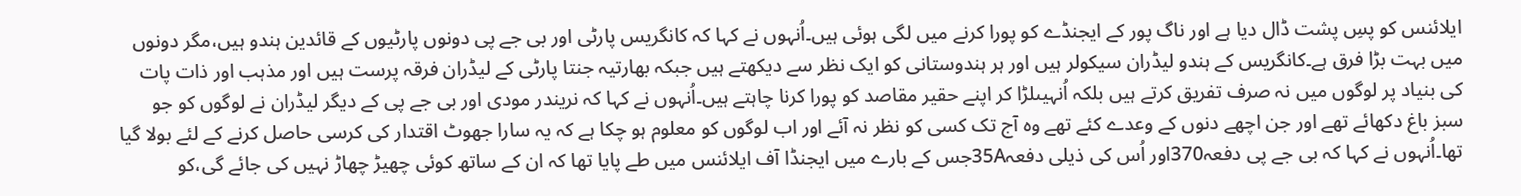ایلائنس کو پسِ پشت ڈال دیا ہے اور ناگ پور کے ایجنڈے کو پورا کرنے میں لگی ہوئی ہیں۔اُنہوں نے کہا کہ کانگریس پارٹی اور بی جے پی دونوں پارٹیوں کے قائدین ہندو ہیں،مگر دونوں میں بہت بڑا فرق ہے۔کانگریس کے ہندو لیڈران سیکولر ہیں اور ہر ہندوستانی کو ایک نظر سے دیکھتے ہیں جبکہ بھارتیہ جنتا پارٹی کے لیڈران فرقہ پرست ہیں اور مذہب اور ذات پات کی بنیاد پر لوگوں میں نہ صرف تفریق کرتے ہیں بلکہ اُنہیںلڑا کر اپنے حقیر مقاصد کو پورا کرنا چاہتے ہیں۔اُنہوں نے کہا کہ نریندر مودی اور بی جے پی کے دیگر لیڈران نے لوگوں کو جو سبز باغ دکھائے تھے اور جن اچھے دنوں کے وعدے کئے تھے وہ آج تک کسی کو نظر نہ آئے اور اب لوگوں کو معلوم ہو چکا ہے کہ یہ سارا جھوٹ اقتدار کی کرسی حاصل کرنے کے لئے بولا گیا تھا۔اُنہوں نے کہا کہ بی جے پی دفعہ370اور اُس کی ذیلی دفعہ35Aجس کے بارے میں ایجنڈا آف ایلائنس میں طے پایا تھا کہ ان کے ساتھ کوئی چھیڑ چھاڑ نہیں کی جائے گی،کو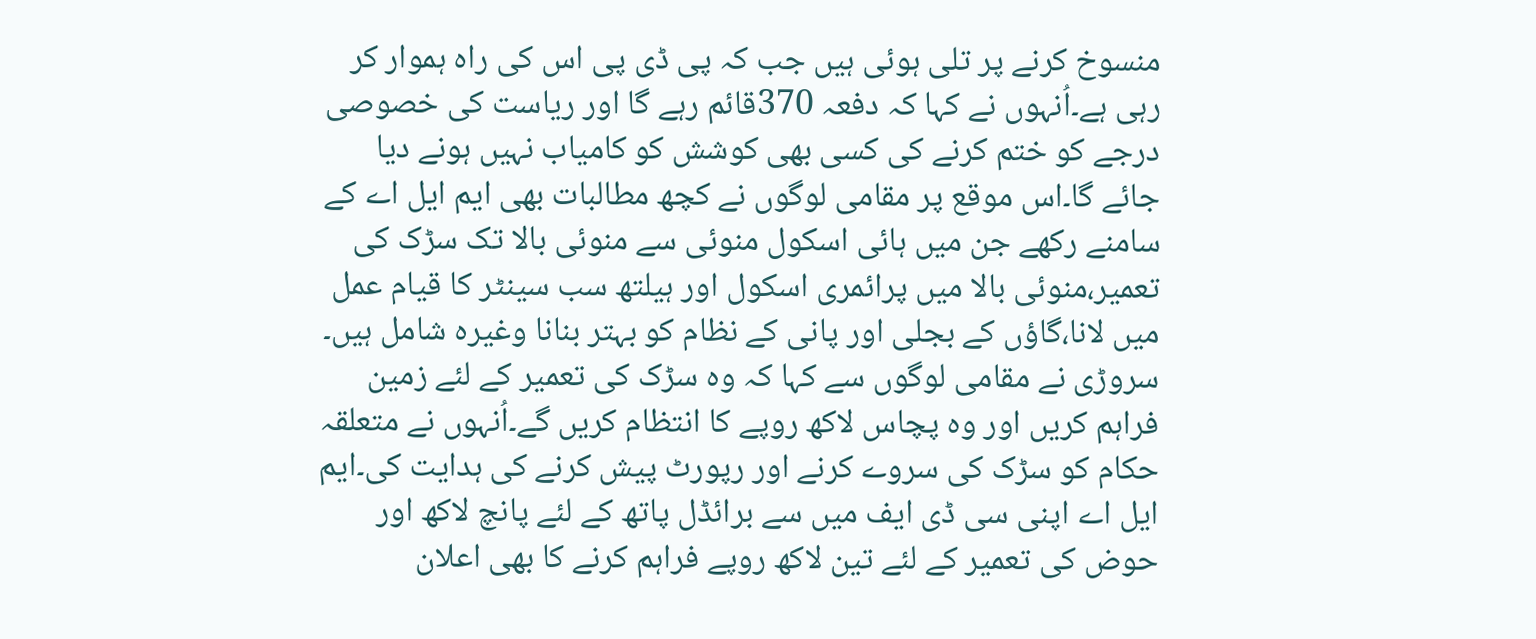منسوخ کرنے پر تلی ہوئی ہیں جب کہ پی ڈی پی اس کی راہ ہموار کر رہی ہے۔اُنہوں نے کہا کہ دفعہ 370قائم رہے گا اور ریاست کی خصوصی درجے کو ختم کرنے کی کسی بھی کوشش کو کامیاب نہیں ہونے دیا جائے گا۔اس موقع پر مقامی لوگوں نے کچھ مطالبات بھی ایم ایل اے کے سامنے رکھے جن میں ہائی اسکول منوئی سے منوئی بالا تک سڑک کی تعمیر،منوئی بالا میں پرائمری اسکول اور ہیلتھ سب سینٹر کا قیام عمل میں لانا،گاؤں کے بجلی اور پانی کے نظام کو بہتر بنانا وغیرہ شامل ہیں۔ سروڑی نے مقامی لوگوں سے کہا کہ وہ سڑک کی تعمیر کے لئے زمین فراہم کریں اور وہ پچاس لاکھ روپے کا انتظام کریں گے۔اُنہوں نے متعلقہ حکام کو سڑک کی سروے کرنے اور رپورٹ پیش کرنے کی ہدایت کی۔ایم ایل اے اپنی سی ڈی ایف میں سے برائڈل پاتھ کے لئے پانچ لاکھ اور حوض کی تعمیر کے لئے تین لاکھ روپے فراہم کرنے کا بھی اعلان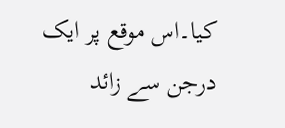کیا۔اس موقع پر ایک درجن سے زائد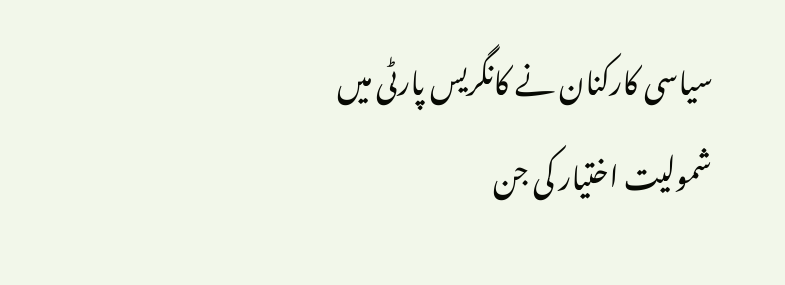سیاسی کارکنان نے کانگریس پارٹی میں شمولیت اختیار کی جن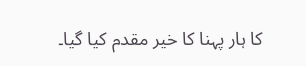کا ہار پہنا کا خیر مقدم کیا گیا۔